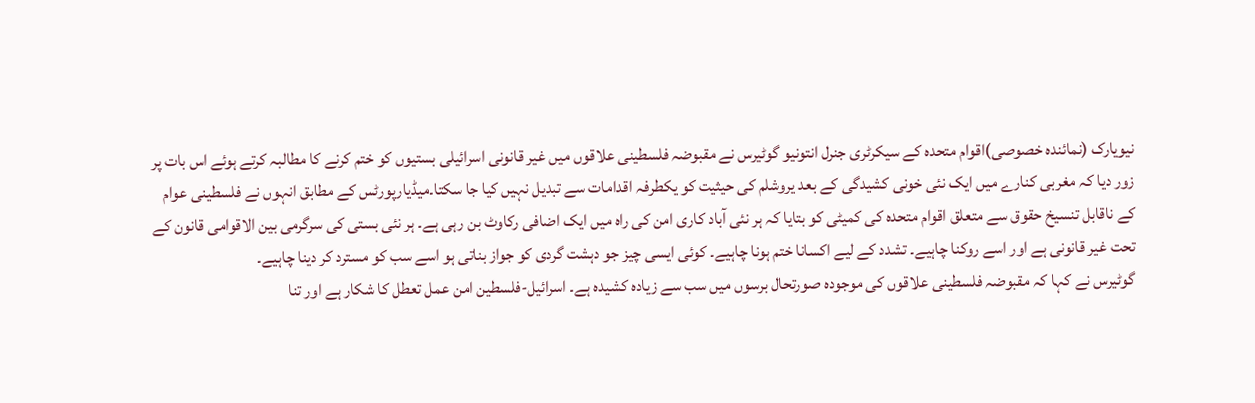نیویارک (نمائندہ خصوصی)اقوام متحدہ کے سیکرٹری جنرل انتونیو گوٹیرس نے مقبوضہ فلسطینی علاقوں میں غیر قانونی اسرائیلی بستیوں کو ختم کرنے کا مطالبہ کرتے ہوئے اس بات پر زور دیا کہ مغربی کنارے میں ایک نئی خونی کشیدگی کے بعد یروشلم کی حیثیت کو یکطرفہ اقدامات سے تبدیل نہیں کیا جا سکتا۔میڈیارپورٹس کے مطابق انہوں نے فلسطینی عوام کے ناقابل تنسیخ حقوق سے متعلق اقوام متحدہ کی کمیٹی کو بتایا کہ ہر نئی آباد کاری امن کی راہ میں ایک اضافی رکاوٹ بن رہی ہے۔ ہر نئی بستی کی سرگرمی بین الاقوامی قانون کے تحت غیر قانونی ہے اور اسے روکنا چاہیے۔ تشدد کے لیے اکسانا ختم ہونا چاہیے۔ کوئی ایسی چیز جو دہشت گردی کو جواز بناتی ہو اسے سب کو مسترد کر دینا چاہیے۔
گوٹیرس نے کہا کہ مقبوضہ فلسطینی علاقوں کی موجودہ صورتحال برسوں میں سب سے زیادہ کشیدہ ہے۔ اسرائیل-فلسطین امن عمل تعطل کا شکار ہے اور تنا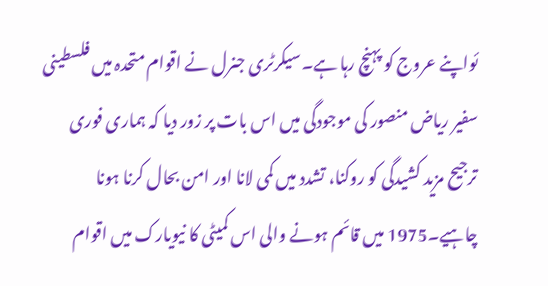ئواپنے عروج کو پہنچ رہا ہے۔سیکرٹری جنرل نے اقوام متحدہ میں فلسطینی سفیر ریاض منصور کی موجودگی میں اس بات پر زور دیا کہ ہماری فوری ترجیح مزید کشیدگی کو روکنا، تشدد میں کمی لانا اور امن بحال کرنا ہونا چاہیے۔1975 میں قائم ہونے والی اس کمیٹی کا نیویارک میں اقوام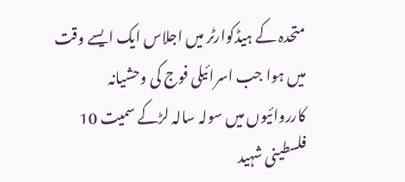متحدہ کے ہیڈکوارٹر میں اجلاس ایک ایسے وقت میں ہوا جب اسرائیلی فوج کی وحشیانہ کارروائیوں میں سولہ سالہ لڑکے سمیت 10 فلسطینی شہید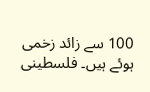100 سے زائد زخمی ہوئے ہیں۔ فلسطینی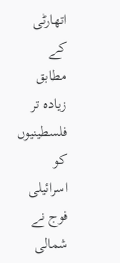اتھارٹی کے مطابق زیادہ تر فلسطینیوں کو اسرائیلی فوج نے شمالی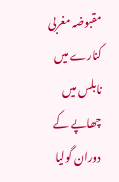مقبوضہ مغربی کنارے میں نابلس میں چھاپے کے دوران گولیا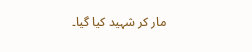مار کر شہید کیا گیا۔